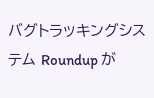バグトラッキングシステム Roundup が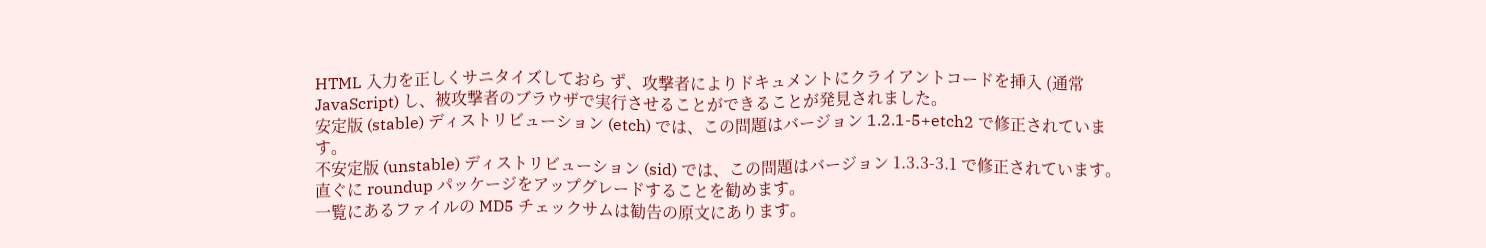HTML 入力を正しくサニタイズしておら ず、攻撃者によりドキュメントにクライアントコードを挿入 (通常 JavaScript) し、被攻撃者のブラウザで実行させることができることが発見されました。
安定版 (stable) ディストリビューション (etch) では、この問題はバージョン 1.2.1-5+etch2 で修正されています。
不安定版 (unstable) ディストリビューション (sid) では、この問題はバージョン 1.3.3-3.1 で修正されています。
直ぐに roundup パッケージをアップグレードすることを勧めます。
一覧にあるファイルの MD5 チェックサムは勧告の原文にあります。